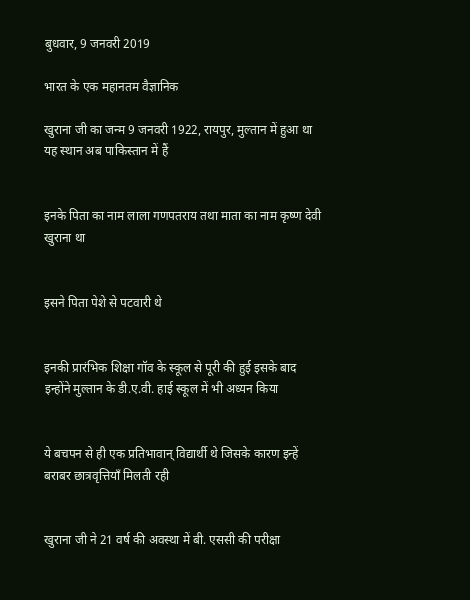बुधवार, 9 जनवरी 2019

भारत के एक महानतम वैज्ञानिक

खुराना जी का जन्‍म 9 जनवरी 1922, रायपुर, मुल्तान में हुआ था यह स्‍थान अब पाकिस्‍तान में हैं


इनके पिता का नाम लाला गणपतराय तथा माता का नाम कृष्ण देवी खुराना था


इसने पिता पेशे से पटवारी थे


इनकी प्रारंभिक शिक्षा गॉव के स्‍कूल से पूरी की हुई इसके बाद इन्होंने मुल्तान के डी.ए.वी. हाई स्कूल में भी अध्यन किया


ये बचपन से ही एक प्रतिभावान् विद्यार्थी थे जिसके कारण इन्हें बराबर छात्रवृत्तियाँ मिलती रही


खुराना जी ने 21 वर्ष की अवस्था में बी. एससी की परीक्षा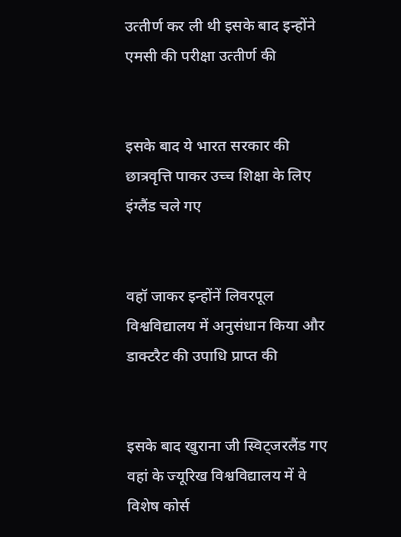उत्‍तीर्ण कर ली थी इसके बाद इन्‍होंने एमसी की परीक्षा उत्‍तीर्ण की


इसके बाद ये भारत सरकार की छात्रवृत्ति पाकर उच्च शिक्षा के लिए इंग्लैंड चले गए


वहॉ जाकर इन्‍होंनें लिवरपूल विश्वविद्यालय में अनुसंधान किया और डाक्टरैट की उपाधि प्राप्‍त की


इसके बाद खुराना जी स्विट्जरलैंड गए वहां के ज्यूरिख विश्वविद्यालय में वे विशेष कोर्स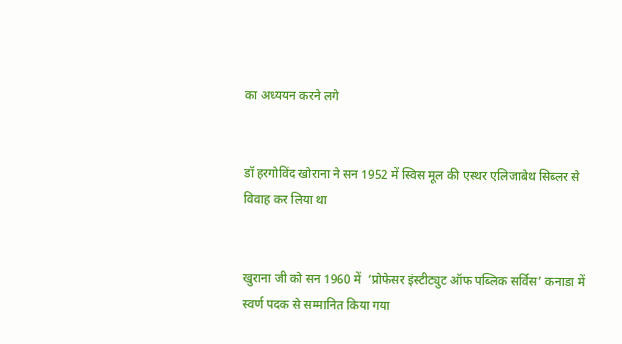का अध्ययन करने लगे


डॉ हरगोविंद खोराना ने सन 1952 में स्विस मूल की एस्थर एलिजाबेथ सिब्लर से विवाह कर लिया था


खुराना जी को सन 1960 में  ‘प्रोफेसर इंस्टीट्युट ऑफ पब्लिक सर्विस’ कनाडा में स्वर्ण पदक से सम्मानित किया गया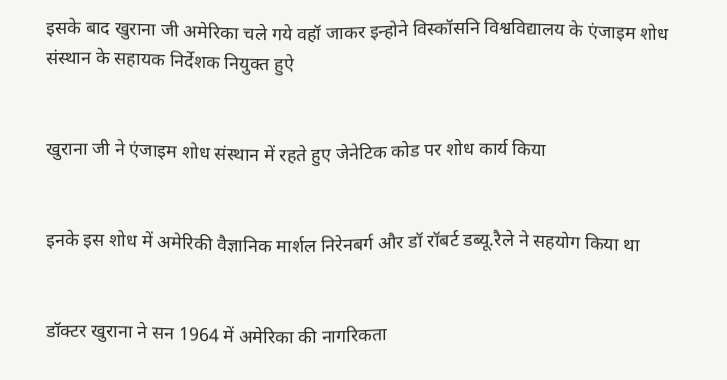इसके बाद खुराना जी अमेरिका चले गये वहॉ जाकर इन्‍होने विस्‍कॉसनि विश्वविद्यालय के एंजाइम शोध संस्‍थान के सहायक निर्देशक नियुक्‍त हुऐ


खुराना जी ने एंजाइम शोध संस्‍थान में रहते हुए जेनेटिक कोड पर शोध कार्य किया


इनके इस शोध में अमेरिकी वैज्ञानिक मार्शल निरेनबर्ग और डॉ रॉबर्ट डब्‍यू.रैले ने सहयोग किया था


डॉक्टर खुराना ने सन 1964 में अमेरिका की नागरिकता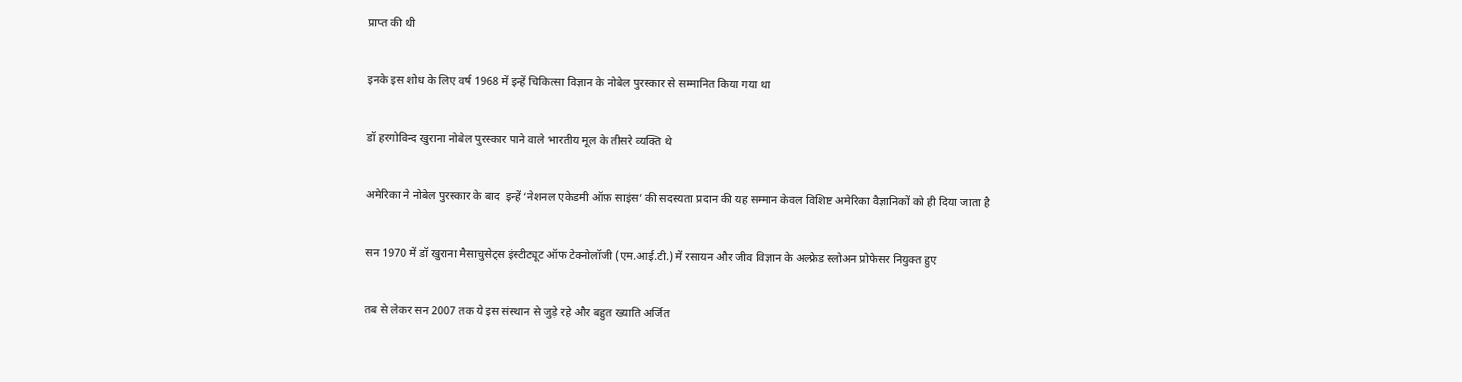प्राप्त की थी


इनके इस शोध के लिए वर्ष 1968 में इन्‍हें चिकित्‍सा विज्ञान के नोबेल पुरस्‍कार से सम्‍मानित किया गया था


डॉ हरगोविन्‍द खुराना नोबेल पुरस्‍कार पाने वाले भारतीय मूल के तीसरे व्‍यक्ति थे


अमेरिका ने नोबेल पुरस्कार के बाद  इन्हें ‘नेशनल एकेडमी ऑफ़ साइंस’ की सदस्यता प्रदान की यह सम्मान केवल विशिष्ट अमेरिका वैज्ञानिकों को ही दिया जाता है


सन 1970 में डॉ खुराना मैसाचुसेट्स इंस्टीट्यूट ऑफ टेक्नोलॉजी (एम.आई.टी.) में रसायन और जीव विज्ञान के अल्फ्रेड स्लोअन प्रोफेसर नियुक्त हुए


तब से लेकर सन 2007 तक ये इस संस्थान से जुड़े रहे और बहुत ख्याति अर्जित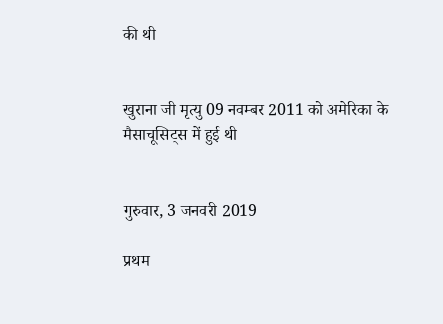की थी


खुराना जी मृत्‍यु 09 नवम्‍बर 2011 को अमेरिका के मैसाचूसिट्स में हुई थी


गुरुवार, 3 जनवरी 2019

प्रथम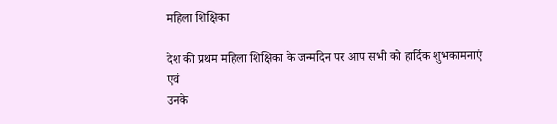महिला शिक्षिका

देश की प्रथम महिला शिक्षिका के जन्मदिन पर आप सभी को हार्दिक शुभकामनाएं
एवं
उनके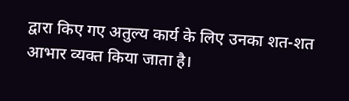द्वारा किए गए अतुल्य कार्य के लिए उनका शत-शत  आभार व्यक्त किया जाता है।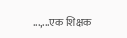...,...एक शिक्षक